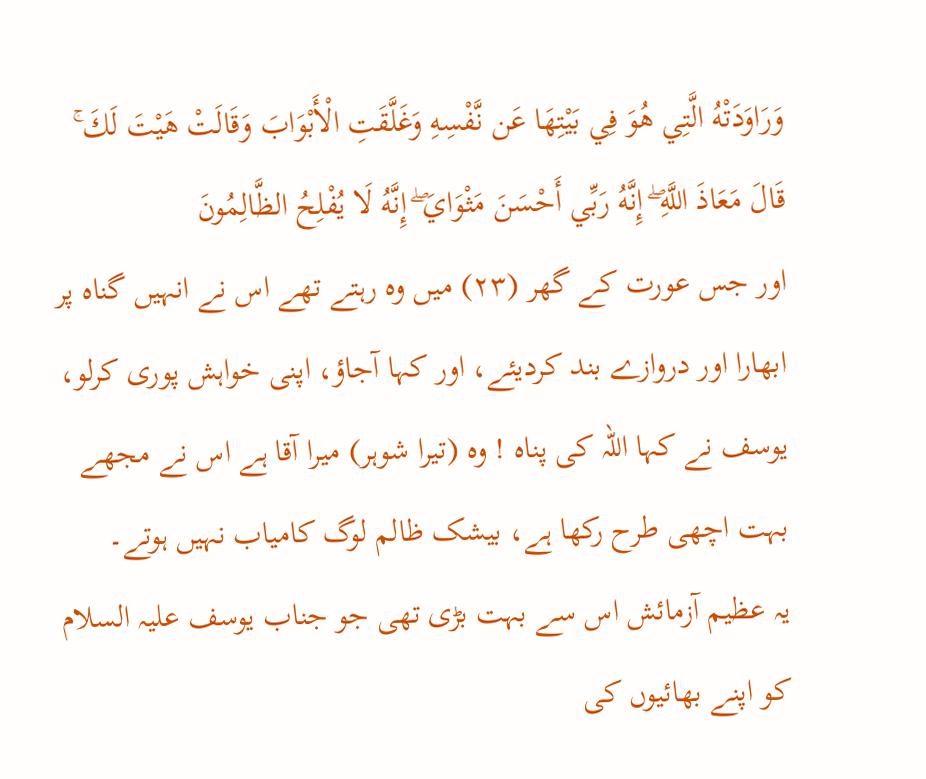وَرَاوَدَتْهُ الَّتِي هُوَ فِي بَيْتِهَا عَن نَّفْسِهِ وَغَلَّقَتِ الْأَبْوَابَ وَقَالَتْ هَيْتَ لَكَ ۚ قَالَ مَعَاذَ اللَّهِ ۖ إِنَّهُ رَبِّي أَحْسَنَ مَثْوَايَ ۖ إِنَّهُ لَا يُفْلِحُ الظَّالِمُونَ
اور جس عورت کے گھر (٢٣) میں وہ رہتے تھے اس نے انہیں گناہ پر ابھارا اور دروازے بند کردیئے، اور کہا آجاؤ، اپنی خواہش پوری کرلو، یوسف نے کہا اللہ کی پناہ ! وہ (تیرا شوہر) میرا آقا ہے اس نے مجھے بہت اچھی طرح رکھا ہے، بیشک ظالم لوگ کامیاب نہیں ہوتے۔
یہ عظیم آزمائش اس سے بہت بڑی تھی جو جناب یوسف علیہ السلام کو اپنے بھائیوں کی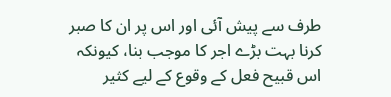طرف سے پیش آئی اور اس پر ان کا صبر کرنا بہت بڑے اجر کا موجب بنا، کیونکہ اس قبیح فعل کے وقوع کے لیے کثیر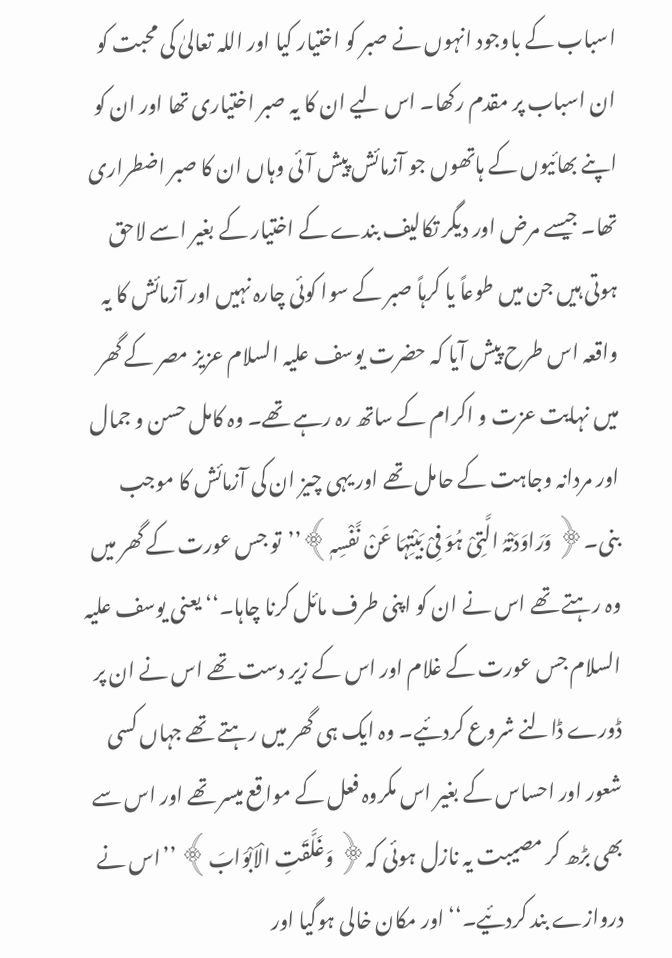اسباب کے باوجود انہوں نے صبر کو اختیار کیا اور اللہ تعالیٰ کی محبت کو ان اسباب پر مقدم رکھا۔ اس لیے ان کا یہ صبر اختیاری تھا اور ان کو اپنے بھائیوں کے ہاتھوں جو آزمائش پیش آئی وہاں ان کا صبر اضطراری تھا۔ جیسے مرض اور دیگر تکالیف بندے کے اختیار کے بغیر اسے لاحق ہوتی ہیں جن میں طوعاً یا کرہاً صبر کے سوا کوئی چارہ نہیں اور آزمائش کا یہ واقعہ اس طرح پیش آیا کہ حضرت یوسف علیہ السلام عزیز مصر کے گھر میں نہایت عزت و اکرام کے ساتھ رہ رہے تھے۔ وہ کامل حسن و جمال اور مردانہ وجاہت کے حامل تھے اور یہی چیز ان کی آزمائش کا موجب بنی۔﴿ وَرَاوَدَتْہُ الَّتِیْ ہُوَ فِیْ بَیْتِہَا عَنْ نَّفْسِہٖ﴾’’تو جس عورت کے گھر میں وہ رہتے تھے اس نے ان کو اپنی طرف مائل کرنا چاہا۔‘‘ یعنی یوسف علیہ السلام جس عورت کے غلام اور اس کے زیر دست تھے اس نے ان پر ڈورے ڈالنے شروع کردئیے۔ وہ ایک ہی گھر میں رہتے تھے جہاں کسی شعور اور احساس کے بغیر اس مکروہ فعل کے مواقع میسر تھے اور اس سے بھی بڑھ کر مصیبت یہ نازل ہوئی کہ﴿ وَغَلَّقَتِ الْاَبْوَابَ﴾ ’’اس نے دروازے بند کردئیے۔‘‘ اور مکان خالی ہوگیا اور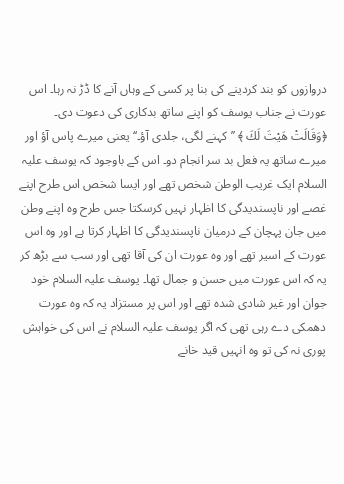دروازوں کو بند کردینے کی بنا پر کسی کے وہاں آنے کا ڈڑ نہ رہا۔ اس عورت نے جناب یوسف کو اپنے ساتھ بدکاری کی دعوت دی۔ ﴿وَقَالَتْ هَيْتَ لَكَ ﴾ ’’کہنے لگی، جلدی آؤ۔‘‘ یعنی میرے پاس آؤ اور میرے ساتھ یہ فعل بد سر انجام دو۔ اس کے باوجود کہ یوسف علیہ السلام ایک غریب الوطن شخص تھے اور ایسا شخص اس طرح اپنے غصے اور ناپسندیدگی کا اظہار نہیں کرسکتا جس طرح وہ اپنے وطن میں جان پہچان کے درمیان ناپسندیدگی کا اظہار کرتا ہے اور وہ اس عورت کے اسیر تھے اور وہ عورت ان کی آقا تھی اور سب سے بڑھ کر یہ کہ اس عورت میں حسن و جمال تھا۔ یوسف علیہ السلام خود جوان اور غیر شادی شدہ تھے اور اس پر مستزاد یہ کہ وہ عورت دھمکی دے رہی تھی کہ اگر یوسف علیہ السلام نے اس کی خواہش پوری نہ کی تو وہ انہیں قید خانے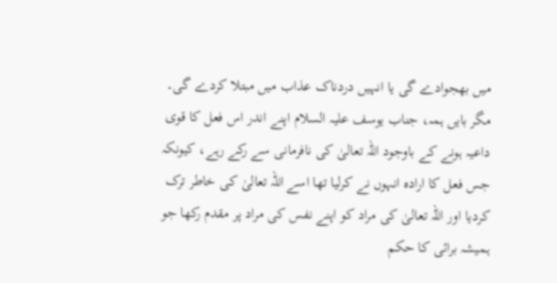میں بھجوادے گی یا انہیں دردناک عذاب میں مبتلا کردے گی۔ مگر بایں ہمہ، جناب یوسف علیہ السلام اپنے اندر اس فعل کا قوی داعیہ ہونے کے باوجود اللہ تعالیٰ کی نافرمانی سے رکے رہے، کیونکہ جس فعل کا ارادہ انہوں نے کرلیا تھا اسے اللہ تعالیٰ کی خاطر ترک کردیا اور اللہ تعالیٰ کی مراد کو اپنے نفس کی مراد پر مقدم رکھا جو ہمیشہ برائی کا حکم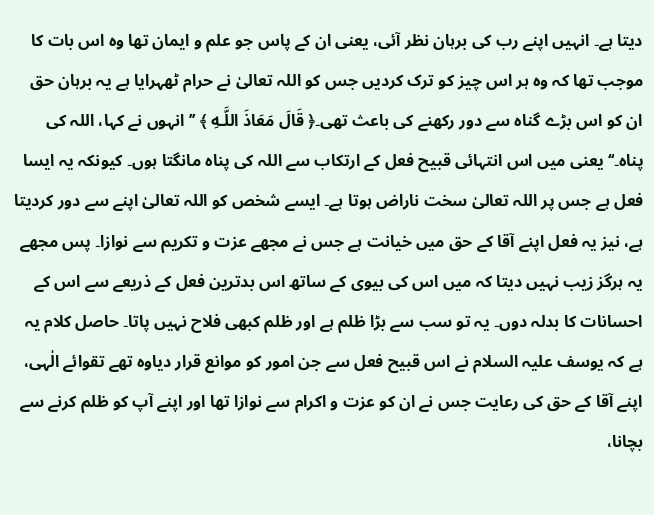دیتا ہے۔ انہیں اپنے رب کی برہان نظر آئی، یعنی ان کے پاس جو علم و ایمان تھا وہ اس بات کا موجب تھا کہ وہ ہر اس چیز کو ترک کردیں جس کو اللہ تعالیٰ نے حرام ٹھہرایا ہے یہ برہان حق ان کو اس بڑے گناہ سے دور رکھنے کی باعث تھی۔﴿ قَالَ مَعَاذَ اللَّـهِ ﴾ ’’انہوں نے کہا، اللہ کی پناہ۔‘‘ یعنی میں اس انتہائی قبیح فعل کے ارتکاب سے اللہ کی پناہ مانگتا ہوں۔ کیونکہ یہ ایسا فعل ہے جس پر اللہ تعالیٰ سخت ناراض ہوتا ہے۔ ایسے شخص کو اللہ تعالیٰ اپنے سے دور کردیتا ہے، نیز یہ فعل اپنے آقا کے حق میں خیانت ہے جس نے مجھے عزت و تکریم سے نوازا۔ پس مجھے یہ ہرگز زیب نہیں دیتا کہ میں اس کی بیوی کے ساتھ اس بدترین فعل کے ذریعے سے اس کے احسانات کا بدلہ دوں۔ یہ تو سب سے بڑا ظلم ہے اور ظلم کبھی فلاح نہیں پاتا۔ حاصل کلام یہ ہے کہ یوسف علیہ السلام نے اس قبیح فعل سے جن امور کو موانع قرار دیاوہ تھے تقوائے الٰہی، اپنے آقا کے حق کی رعایت جس نے ان کو عزت و اکرام سے نوازا تھا اور اپنے آپ کو ظلم کرنے سے بچانا،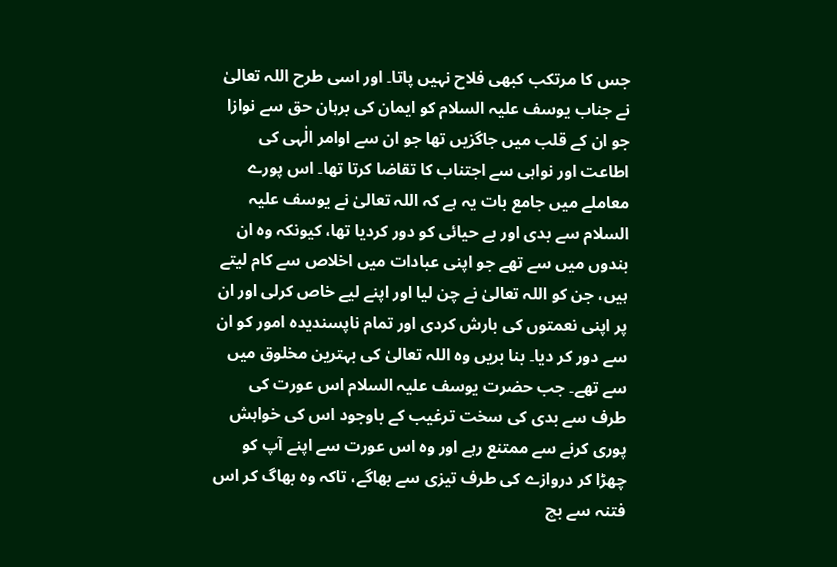جس کا مرتکب کبھی فلاح نہیں پاتا۔ اور اسی طرح اللہ تعالیٰ نے جناب یوسف علیہ السلام کو ایمان کی برہان حق سے نوازا جو ان کے قلب میں جاگزیں تھا جو ان سے اوامر الٰہی کی اطاعت اور نواہی سے اجتناب کا تقاضا کرتا تھا۔ اس پورے معاملے میں جامع بات یہ ہے کہ اللہ تعالیٰ نے یوسف علیہ السلام سے بدی اور بے حیائی کو دور کردیا تھا، کیونکہ وہ ان بندوں میں سے تھے جو اپنی عبادات میں اخلاص سے کام لیتے ہیں، جن کو اللہ تعالیٰ نے چن لیا اور اپنے لیے خاص کرلی اور ان پر اپنی نعمتوں کی بارش کردی اور تمام ناپسندیدہ امور کو ان سے دور کر دیا۔ بنا بریں وہ اللہ تعالیٰ کی بہترین مخلوق میں سے تھے۔ جب حضرت یوسف علیہ السلام اس عورت کی طرف سے بدی کی سخت ترغیب کے باوجود اس کی خواہش پوری کرنے سے ممتنع رہے اور وہ اس عورت سے اپنے آپ کو چھڑا کر دروازے کی طرف تیزی سے بھاگے، تاکہ وہ بھاگ کر اس فتنہ سے بچ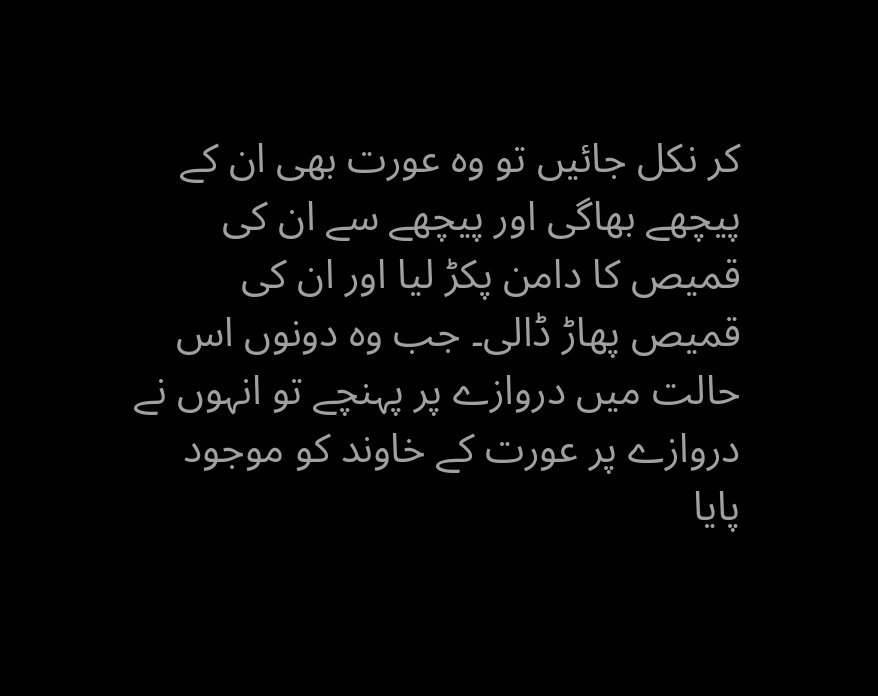کر نکل جائیں تو وہ عورت بھی ان کے پیچھے بھاگی اور پیچھے سے ان کی قمیص کا دامن پکڑ لیا اور ان کی قمیص پھاڑ ڈالی۔ جب وہ دونوں اس حالت میں دروازے پر پہنچے تو انہوں نے دروازے پر عورت کے خاوند کو موجود پایا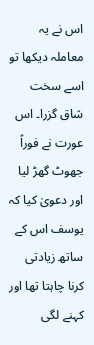اس نے یہ معاملہ دیکھا تو اسے سخت شاق گزرا۔ اس عورت نے فوراً جھوٹ گھڑ لیا اور دعویٰ کیا کہ یوسف اس کے ساتھ زیادتی کرنا چاہتا تھا اور کہنے لگی